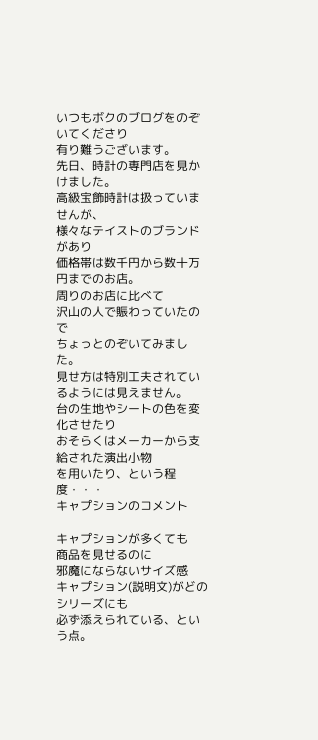いつもボクのブログをのぞいてくださり
有り難うございます。
先日、時計の専門店を見かけました。
高級宝飾時計は扱っていませんが、
様々なテイストのブランドがあり
価格帯は数千円から数十万円までのお店。
周りのお店に比べて
沢山の人で賑わっていたので
ちょっとのぞいてみました。
見せ方は特別工夫されているようには見えません。
台の生地やシートの色を変化させたり
おそらくはメーカーから支給された演出小物
を用いたり、という程度・・・
キャプションのコメント

キャプションが多くても
商品を見せるのに
邪魔にならないサイズ感
キャプション(説明文)がどのシリーズにも
必ず添えられている、という点。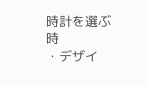時計を選ぶ時
・デザイ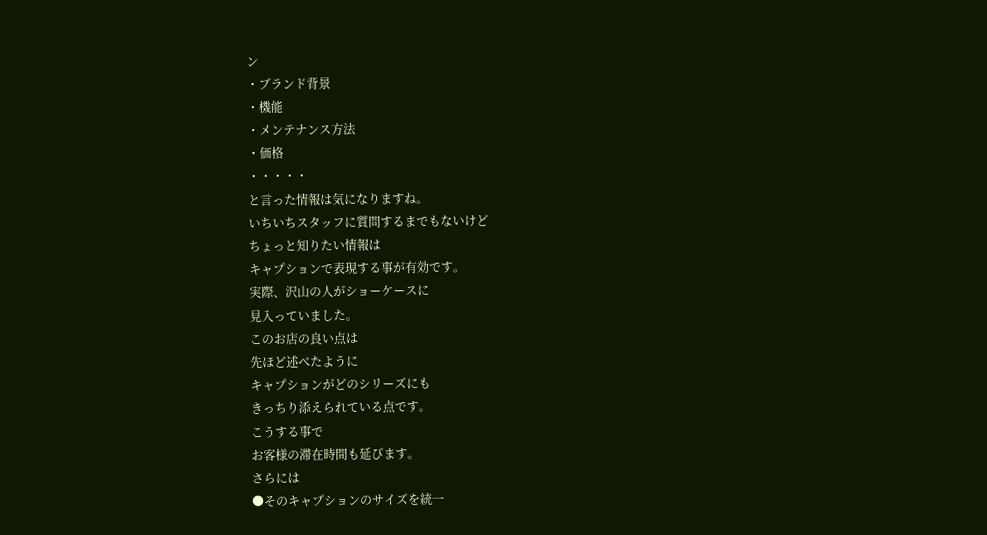ン
・ブランド背景
・機能
・メンテナンス方法
・価格
・・・・・
と言った情報は気になりますね。
いちいちスタッフに質問するまでもないけど
ちょっと知りたい情報は
キャプションで表現する事が有効です。
実際、沢山の人がショーケースに
見入っていました。
このお店の良い点は
先ほど述べたように
キャプションがどのシリーズにも
きっちり添えられている点です。
こうする事で
お客様の滞在時間も延びます。
さらには
●そのキャプションのサイズを統一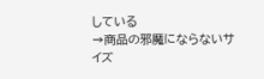している
→商品の邪魔にならないサイズ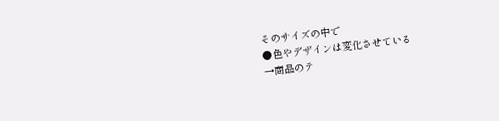そのサイズの中で
●色やデザインは変化させている
→商品のテ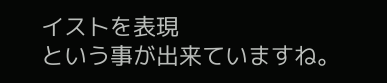イストを表現
という事が出来ていますね。